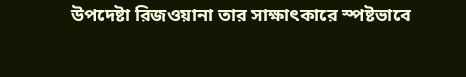উপদেষ্টা রিজওয়ানা তার সাক্ষাৎকারে স্পষ্টভাবে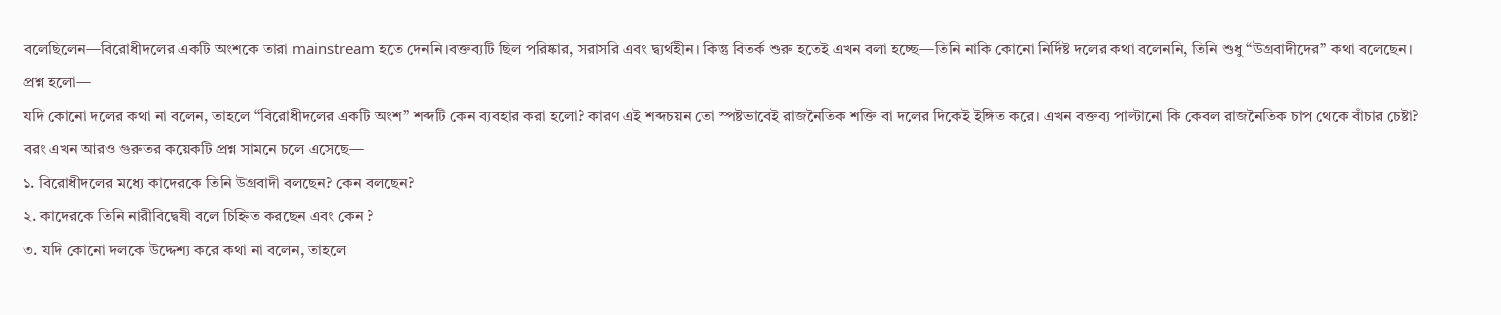বলেছিলেন—বিরোধীদলের একটি অংশকে তারা mainstream হতে দেননি।বক্তব্যটি ছিল পরিষ্কার, সরাসরি এবং দ্ব্যর্থহীন। কিন্তু বিতর্ক শুরু হতেই এখন বলা হচ্ছে—তিনি নাকি কোনো নির্দিষ্ট দলের কথা বলেননি, তিনি শুধু “উগ্রবাদীদের” কথা বলেছেন।
প্রশ্ন হলো—
যদি কোনো দলের কথা না বলেন, তাহলে “বিরোধীদলের একটি অংশ” শব্দটি কেন ব্যবহার করা হলো? কারণ এই শব্দচয়ন তো স্পষ্টভাবেই রাজনৈতিক শক্তি বা দলের দিকেই ইঙ্গিত করে। এখন বক্তব্য পাল্টানো কি কেবল রাজনৈতিক চাপ থেকে বাঁচার চেষ্টা? বরং এখন আরও গুরুতর কয়েকটি প্রশ্ন সামনে চলে এসেছে—
১. বিরোধীদলের মধ্যে কাদেরকে তিনি উগ্রবাদী বলছেন? কেন বলছেন?
২. কাদেরকে তিনি নারীবিদ্বেষী বলে চিহ্নিত করছেন এবং কেন ?
৩. যদি কোনো দলকে উদ্দেশ্য করে কথা না বলেন, তাহলে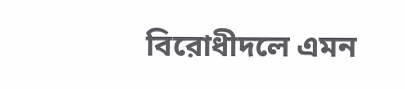বিরোধীদলে এমন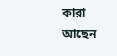কারা আছেন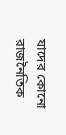যাদের কোনো রাজনৈতিক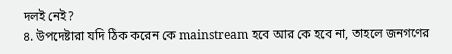দলই নেই?
৪. উপদেষ্টারা যদি ঠিক করেন কে mainstream হবে আর কে হবে না, তাহলে জনগণের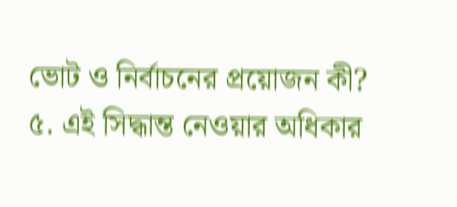ভোট ও নির্বাচনের প্রয়োজন কী?
৫. এই সিদ্ধান্ত নেওয়ার অধিকার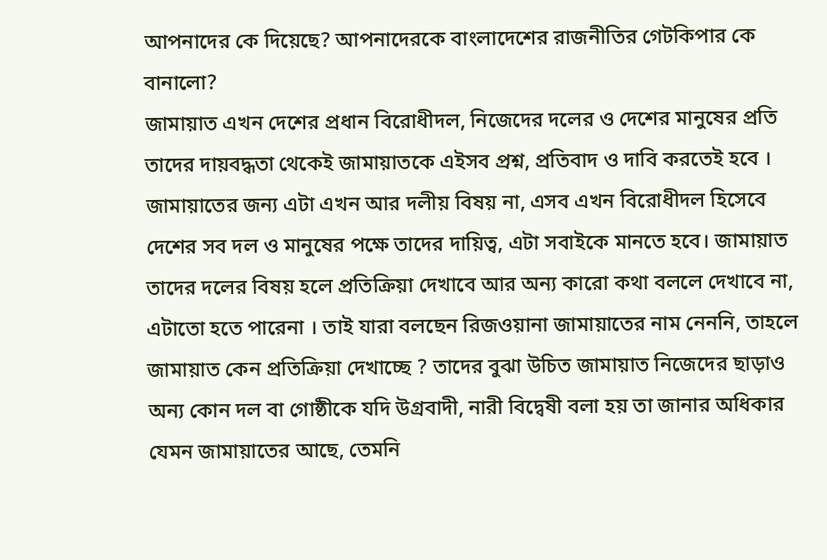আপনাদের কে দিয়েছে? আপনাদেরকে বাংলাদেশের রাজনীতির গেটকিপার কে বানালো?
জামায়াত এখন দেশের প্রধান বিরোধীদল, নিজেদের দলের ও দেশের মানুষের প্রতি তাদের দায়বদ্ধতা থেকেই জামায়াতকে এইসব প্রশ্ন, প্রতিবাদ ও দাবি করতেই হবে । জামায়াতের জন্য এটা এখন আর দলীয় বিষয় না, এসব এখন বিরোধীদল হিসেবে দেশের সব দল ও মানুষের পক্ষে তাদের দায়িত্ব, এটা সবাইকে মানতে হবে। জামায়াত তাদের দলের বিষয় হলে প্রতিক্রিয়া দেখাবে আর অন্য কারো কথা বললে দেখাবে না, এটাতো হতে পারেনা । তাই যারা বলছেন রিজওয়ানা জামায়াতের নাম নেননি, তাহলে জামায়াত কেন প্রতিক্রিয়া দেখাচ্ছে ? তাদের বুঝা উচিত জামায়াত নিজেদের ছাড়াও অন্য কোন দল বা গোষ্ঠীকে যদি উগ্রবাদী, নারী বিদ্বেষী বলা হয় তা জানার অধিকার যেমন জামায়াতের আছে, তেমনি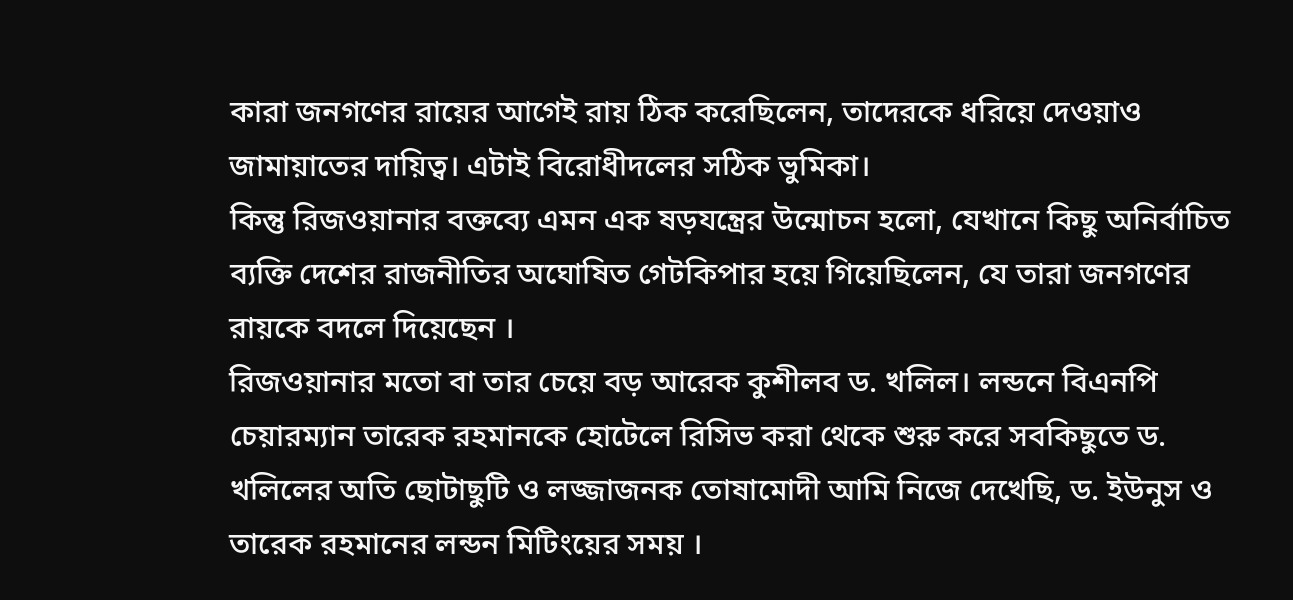কারা জনগণের রায়ের আগেই রায় ঠিক করেছিলেন, তাদেরকে ধরিয়ে দেওয়াও জামায়াতের দায়িত্ব। এটাই বিরোধীদলের সঠিক ভুমিকা।
কিন্তু রিজওয়ানার বক্তব্যে এমন এক ষড়যন্ত্রের উন্মোচন হলো, যেখানে কিছু অনির্বাচিত ব্যক্তি দেশের রাজনীতির অঘোষিত গেটকিপার হয়ে গিয়েছিলেন, যে তারা জনগণের রায়কে বদলে দিয়েছেন ।
রিজওয়ানার মতো বা তার চেয়ে বড় আরেক কুশীলব ড. খলিল। লন্ডনে বিএনপি চেয়ারম্যান তারেক রহমানকে হোটেলে রিসিভ করা থেকে শুরু করে সবকিছুতে ড. খলিলের অতি ছোটাছুটি ও লজ্জাজনক তোষামোদী আমি নিজে দেখেছি, ড. ইউনুস ও তারেক রহমানের লন্ডন মিটিংয়ের সময় ।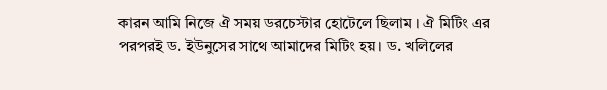কারন আমি নিজে ঐ সময় ডরচেস্টার হোটেলে ছিলাম । ঐ মিটিং এর পরপরই ড. ইউনুসের সাথে আমাদের মিটিং হয়। ড. খলিলের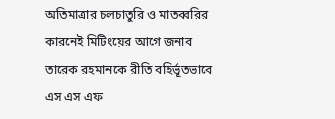অতিমাত্রার চলচাতুরি ও মাতব্বরির কারনেই মিটিংয়ের আগে জনাব তারেক রহমানকে রীতি বহির্ভূতভাবে এস এস এফ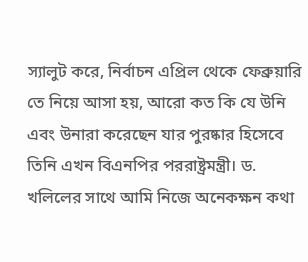স্যালুট করে, নির্বাচন এপ্রিল থেকে ফেব্রুয়ারি তে নিয়ে আসা হয়, আরো কত কি যে উনি এবং উনারা করেছেন যার পুরষ্কার হিসেবে তিনি এখন বিএনপির পররাষ্ট্রমন্ত্রী। ড. খলিলের সাথে আমি নিজে অনেকক্ষন কথা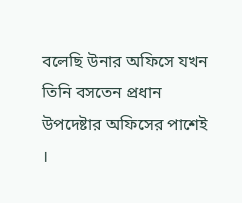বলেছি উনার অফিসে যখন তিনি বসতেন প্রধান উপদেষ্টার অফিসের পাশেই ।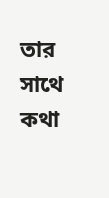তার সাথে কথা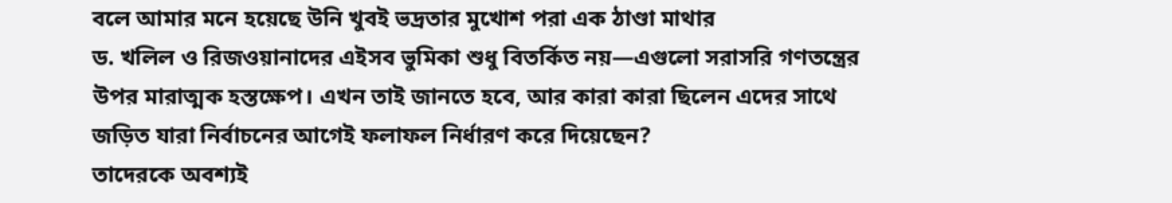বলে আমার মনে হয়েছে উনি খুবই ভদ্রতার মুখোশ পরা এক ঠাণ্ডা মাথার
ড. খলিল ও রিজওয়ানাদের এইসব ভুমিকা শুধু বিতর্কিত নয়—এগুলো সরাসরি গণতন্ত্রের উপর মারাত্মক হস্তক্ষেপ। এখন তাই জানতে হবে, আর কারা কারা ছিলেন এদের সাথে জড়িত যারা নির্বাচনের আগেই ফলাফল নির্ধারণ করে দিয়েছেন?
তাদেরকে অবশ্যই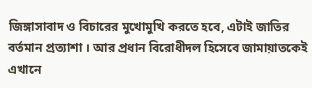জিঙ্গাসাবাদ ও বিচারের মুখোমুখি করতে হবে, এটাই জাতির বর্তমান প্রত্যাশা । আর প্রধান বিরোধীদল হিসেবে জামায়াতকেই এখানে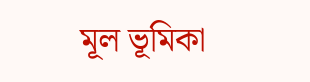মূল ভূমিকা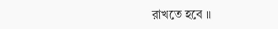রাখতে হবে ॥